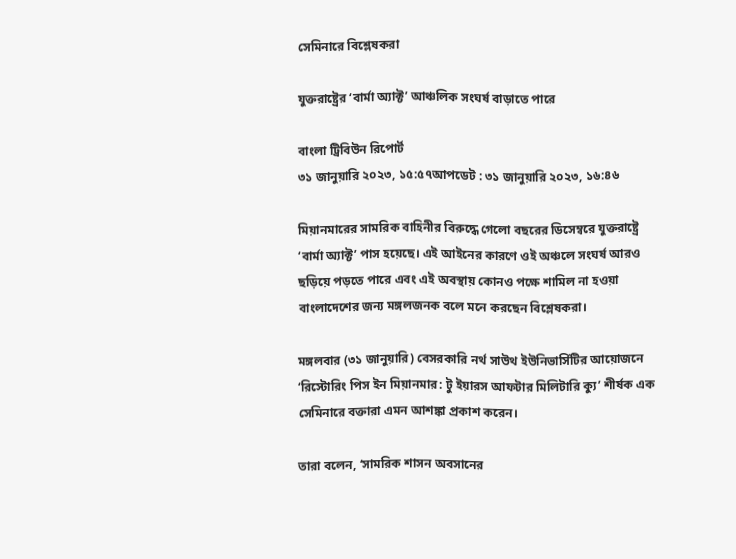সেমিনারে বিশ্লেষকরা

যুক্তরাষ্ট্রের ‘বার্মা অ্যাক্ট’ আঞ্চলিক সংঘর্ষ বাড়াতে পারে

বাংলা ট্রিবিউন রিপোর্ট
৩১ জানুয়ারি ২০২৩, ১৫:৫৭আপডেট : ৩১ জানুয়ারি ২০২৩, ১৬:৪৬

মিয়ানমারের সামরিক বাহিনীর বিরুদ্ধে গেলো বছরের ডিসেম্বরে যুক্তরাষ্ট্রে ‘বার্মা অ্যাক্ট’ পাস হয়েছে। এই আইনের কারণে ওই অঞ্চলে সংঘর্ষ আরও ছড়িয়ে পড়তে পারে এবং এই অবস্থায় কোনও পক্ষে শামিল না হওয়া বাংলাদেশের জন্য মঙ্গলজনক বলে মনে করছেন বিশ্লেষকরা।

মঙ্গলবার (৩১ জানুয়ারি) বেসরকারি নর্থ সাউথ ইউনিভার্সিটির আয়োজনে ‘রিস্টোরিং পিস ইন মিয়ানমার: টু ইয়ারস আফটার মিলিটারি ক্যু’ শীর্ষক এক সেমিনারে বক্তারা এমন আশঙ্কা প্রকাশ করেন।

তারা বলেন, ‘সামরিক শাসন অবসানের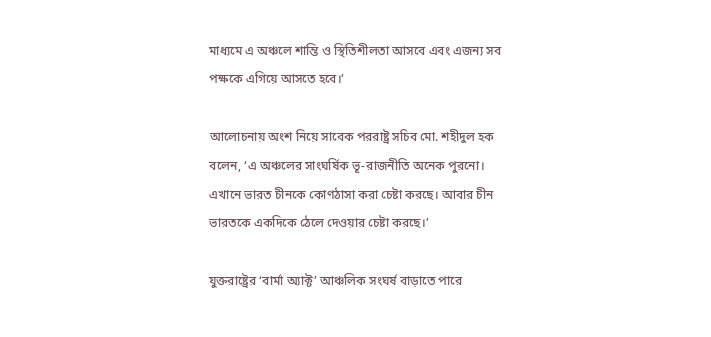মাধ্যমে এ অঞ্চলে শান্তি ও স্থিতিশীলতা আসবে এবং এজন্য সব পক্ষকে এগিয়ে আসতে হবে।’

আলোচনায় অংশ নিয়ে সাবেক পররাষ্ট্র সচিব মো. শহীদুল হক বলেন, ‘এ অঞ্চলের সাংঘর্ষিক ভূ-রাজনীতি অনেক পুরনো। এখানে ভারত চীনকে কোণঠাসা করা চেষ্টা করছে। আবার চীন ভারতকে একদিকে ঠেলে দেওয়ার চেষ্টা করছে।’

যুক্তরাষ্ট্রের ‘বার্মা অ্যাক্ট’ আঞ্চলিক সংঘর্ষ বাড়াতে পারে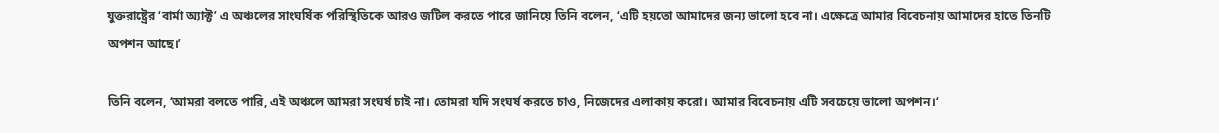যুক্তরাষ্ট্রের ‘বার্মা অ্যাক্ট’ এ অঞ্চলের সাংঘর্ষিক পরিস্থিতিকে আরও জটিল করতে পারে জানিয়ে তিনি বলেন, ‘এটি হয়তো আমাদের জন্য ভালো হবে না। এক্ষেত্রে আমার বিবেচনায় আমাদের হাতে তিনটি অপশন আছে।’

তিনি বলেন, ‘আমরা বলতে পারি, এই অঞ্চলে আমরা সংঘর্ষ চাই না। তোমরা যদি সংঘর্ষ করতে চাও, নিজেদের এলাকায় করো। আমার বিবেচনায় এটি সবচেয়ে ভালো অপশন।‘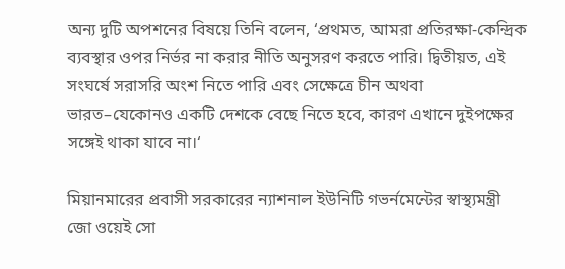অন্য দুটি অপশনের বিষয়ে তিনি বলেন, ‘প্রথমত, আমরা প্রতিরক্ষা-কেন্দ্রিক ব্যবস্থার ওপর নির্ভর না করার নীতি অনুসরণ করতে পারি। দ্বিতীয়ত, এই সংঘর্ষে সরাসরি অংশ নিতে পারি এবং সেক্ষেত্রে চীন অথবা ভারত–যেকোনও একটি দেশকে বেছে নিতে হবে, কারণ এখানে দুইপক্ষের সঙ্গেই থাকা যাবে না।‘

মিয়ানমারের প্রবাসী সরকারের ন্যাশনাল ইউনিটি গভর্নমেন্টের স্বাস্থ্যমন্ত্রী জো ওয়েই সো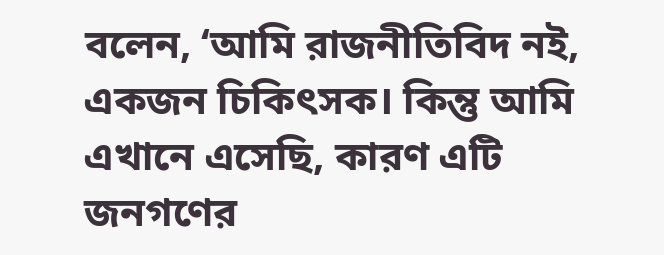বলেন, ‘আমি রাজনীতিবিদ নই, একজন চিকিৎসক। কিন্তু আমি এখানে এসেছি, কারণ এটি জনগণের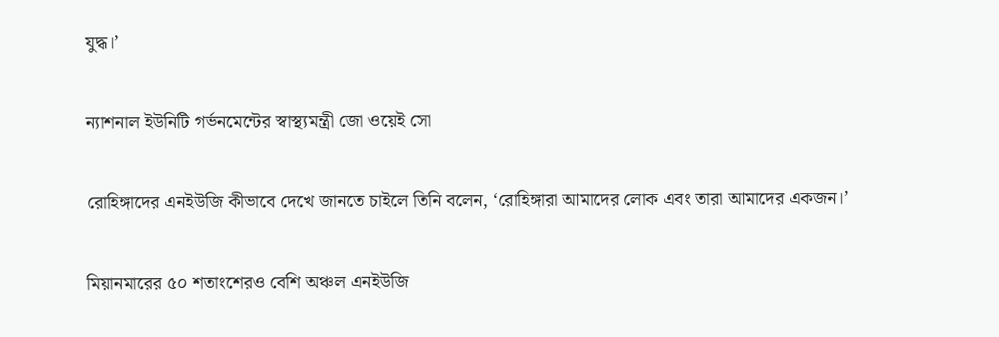যুদ্ধ।’

ন্যাশনাল ইউনিটি গর্ভনমেন্টের স্বাস্থ্যমন্ত্রী জো ওয়েই সো

রোহিঙ্গাদের এনইউজি কীভাবে দেখে জানতে চাইলে তিনি বলেন, ‘রোহিঙ্গারা আমাদের লোক এবং তারা আমাদের একজন।’

মিয়ানমারের ৫০ শতাংশেরও বেশি অঞ্চল এনইউজি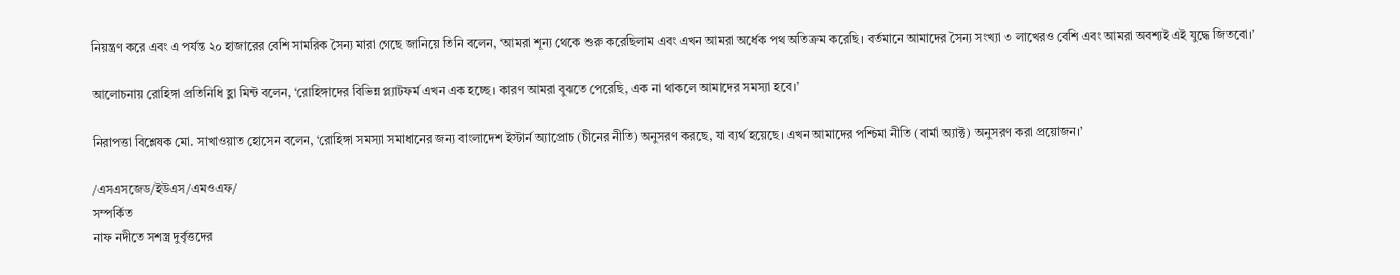নিয়ন্ত্রণ করে এবং এ পর্যন্ত ২০ হাজারের বেশি সামরিক সৈন্য মারা গেছে জানিয়ে তিনি বলেন, ‘আমরা শূন্য থেকে শুরু করেছিলাম এবং এখন আমরা অর্ধেক পথ অতিক্রম করেছি। বর্তমানে আমাদের সৈন্য সংখ্যা ৩ লাখেরও বেশি এবং আমরা অবশ্যই এই যুদ্ধে জিতবো।’

আলোচনায় রোহিঙ্গা প্রতিনিধি হ্লা মিন্ট বলেন, ‘রোহিঙ্গাদের বিভিন্ন প্ল্যাটফর্ম এখন এক হচ্ছে। কারণ আমরা বুঝতে পেরেছি, এক না থাকলে আমাদের সমস্যা হবে।’

নিরাপত্তা বিশ্লেষক মো. সাখাওয়াত হোসেন বলেন, ‘রোহিঙ্গা সমস্যা সমাধানের জন্য বাংলাদেশ ইস্টার্ন অ্যাপ্রোচ (চীনের নীতি) অনুসরণ করছে, যা ব্যর্থ হয়েছে। এখন আমাদের পশ্চিমা নীতি (বার্মা অ্যাক্ট) অনুসরণ করা প্রয়োজন।’

/এসএসজেড/ইউএস/এমওএফ/
সম্পর্কিত
নাফ নদীতে সশস্ত্র দুর্বৃত্তদের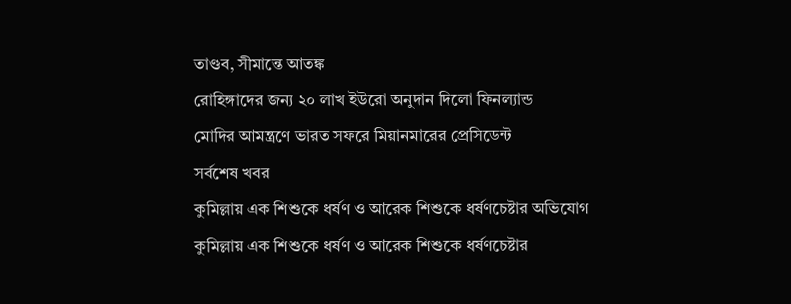তাণ্ডব, সীমান্তে আতঙ্ক
রোহিঙ্গাদের জন্য ২০ লাখ ইউরো অনুদান দিলো ফিনল্যান্ড
মোদির আমন্ত্রণে ভারত সফরে মিয়ানমারের প্রেসিডেন্ট
সর্বশেষ খবর
কুমিল্লায় এক শিশুকে ধর্ষণ ও আরেক শিশুকে ধর্ষণচেষ্টার অভিযোগ
কুমিল্লায় এক শিশুকে ধর্ষণ ও আরেক শিশুকে ধর্ষণচেষ্টার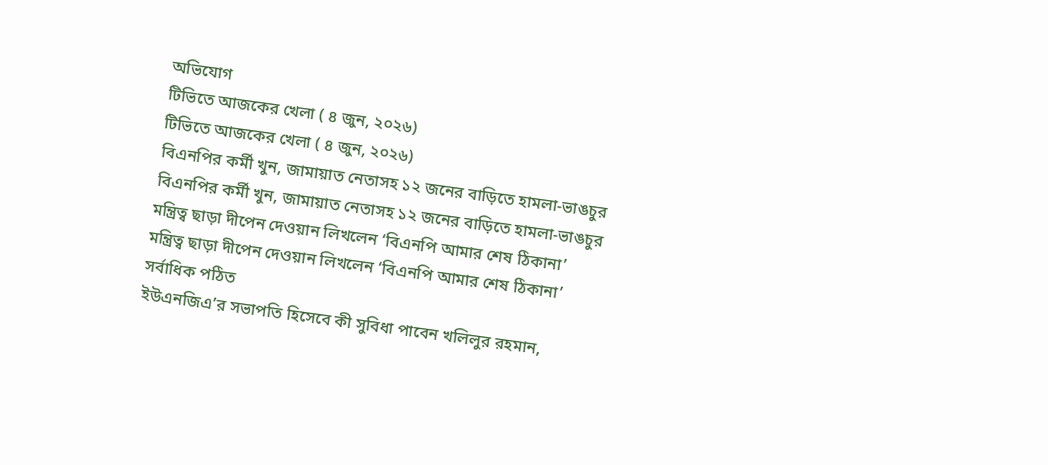অভিযোগ
টিভিতে আজকের খেলা ( ৪ জুন, ২০২৬)
টিভিতে আজকের খেলা ( ৪ জুন, ২০২৬)
বিএনপির কর্মী খুন, জামায়াত নেতাসহ ১২ জনের বাড়িতে হামলা-ভাঙচুর
বিএনপির কর্মী খুন, জামায়াত নেতাসহ ১২ জনের বাড়িতে হামলা-ভাঙচুর
মন্ত্রিত্ব ছাড়া দীপেন দেওয়ান লিখলেন ‘বিএনপি আমার শেষ ঠিকানা’
মন্ত্রিত্ব ছাড়া দীপেন দেওয়ান লিখলেন ‘বিএনপি আমার শেষ ঠিকানা’
সর্বাধিক পঠিত
ইউএনজিএ’র সভাপতি হিসেবে কী সুবিধা পাবেন খলিলুর রহমান,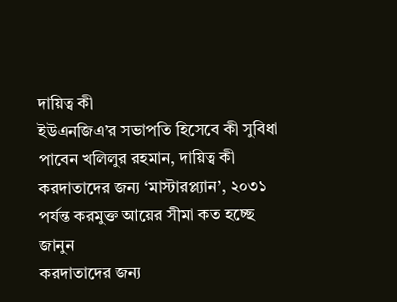দায়িত্ব কী
ইউএনজিএ’র সভাপতি হিসেবে কী সুবিধা পাবেন খলিলুর রহমান, দায়িত্ব কী
করদাতাদের জন্য ‘মাস্টারপ্ল্যান’, ২০৩১ পর্যন্ত করমুক্ত আয়ের সীমা কত হচ্ছে জানুন
করদাতাদের জন্য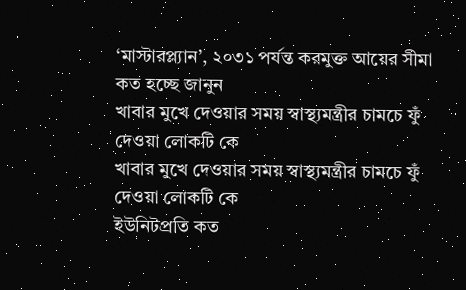‘মাস্টারপ্ল্যান’, ২০৩১ পর্যন্ত করমুক্ত আয়ের সীমা কত হচ্ছে জানুন
খাবার মুখে দেওয়ার সময় স্বাস্থ্যমন্ত্রীর চামচে ফুঁ দেওয়া লোকটি কে
খাবার মুখে দেওয়ার সময় স্বাস্থ্যমন্ত্রীর চামচে ফুঁ দেওয়া লোকটি কে
ইউনিটপ্রতি কত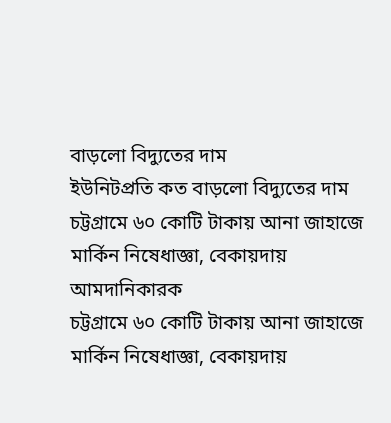বাড়লো বিদ্যুতের দাম
ইউনিটপ্রতি কত বাড়লো বিদ্যুতের দাম
চট্টগ্রামে ৬০ কোটি টাকায় আনা জাহাজে মার্কিন নিষেধাজ্ঞা, বেকায়দায় আমদানিকারক
চট্টগ্রামে ৬০ কোটি টাকায় আনা জাহাজে মার্কিন নিষেধাজ্ঞা, বেকায়দায়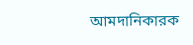আমদানিকারক